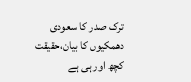ترک صدر کا سعودی دھمکیوں کا بیان،حقیقت کچھ اور ہی ہے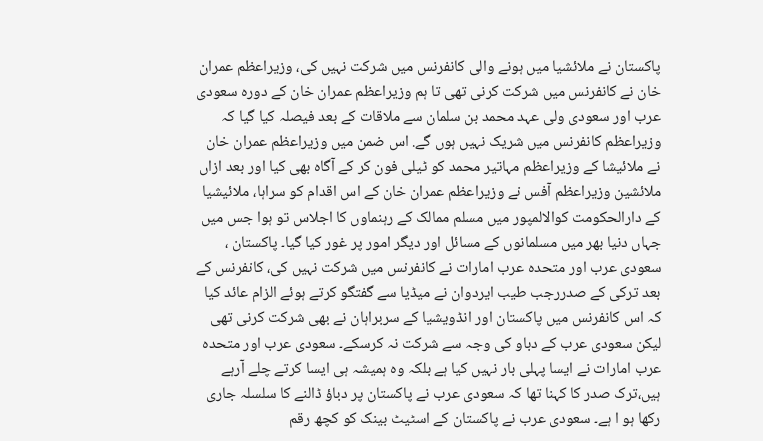پاکستان نے ملائشیا میں ہونے والی کانفرنس میں شرکت نہیں کی، وزیراعظم عمران خان نے کانفرنس میں شرکت کرنی تھی تا ہم وزیراعظم عمران خان کے دورہ سعودی عرب اور سعودی ولی عہد محمد بن سلمان سے ملاقات کے بعد فیصلہ کیا گیا کہ وزیراعظم کانفرنس میں شریک نہیں ہوں گے. اس ضمن میں وزیراعظم عمران خان نے ملائیشا کے وزیراعظم مہاتیر محمد کو ٹیلی فون کر کے آگاہ بھی کیا اور بعد ازاں ملائشین وزیراعظم آفس نے وزیراعظم عمران خان کے اس اقدام کو سراہا، ملائیشیا کے دارالحکومت کوالالمپور میں مسلم ممالک کے رہنماوں کا اجلاس تو ہوا جس میں جہاں دنیا بھر میں مسلمانوں کے مسائل اور دیگر امور پر غور کیا گیا۔ پاکستان ، سعودی عرب اور متحدہ عرب امارات نے کانفرنس میں شرکت نہیں کی، کانفرنس کے بعد ترکی کے صدررجب طیب ایردوان نے میڈیا سے گفتگو کرتے ہوئے الزام عائد کیا کہ اس کانفرنس میں پاکستان اور انڈویشیا کے سربراہان نے بھی شرکت کرنی تھی لیکن سعودی عرب کے دباو کی وجہ سے شرکت نہ کرسکے۔ سعودی عرب اور متحدہ عرب امارات نے ایسا پہلی بار نہیں کیا ہے بلکہ وہ ہمیشہ ہی ایسا کرتے چلے آرہے ہیں،ترک صدر کا کہنا تھا کہ سعودی عرب نے پاکستان پر دباؤ ڈالنے کا سلسلہ جاری رکھا ہو ا ہے۔ سعودی عرب نے پاکستان کے اسٹیٹ بینک کو کچھ رقم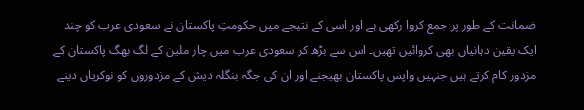ضمانت کے طور پر جمع کروا رکھی ہے اور اسی کے نتیجے میں حکومتِ پاکستان نے سعودی عرب کو چند ایک یقین دہانیاں بھی کروائیں تھیں۔ اس سے بڑھ کر سعودی عرب میں چار ملین کے لگ بھگ پاکستان کے مزدور کام کرتے ہیں جنہیں واپس پاکستان بھیجنے اور ان کی جگہ بنگلہ دیش کے مزدوروں کو نوکریاں دینے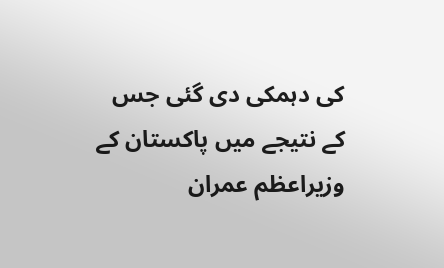کی دہمکی دی گئی جس کے نتیجے میں پاکستان کے وزیراعظم عمران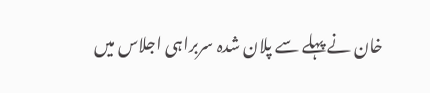خان نے پہلے سے پلان شدہ سربراہی اجلاس میں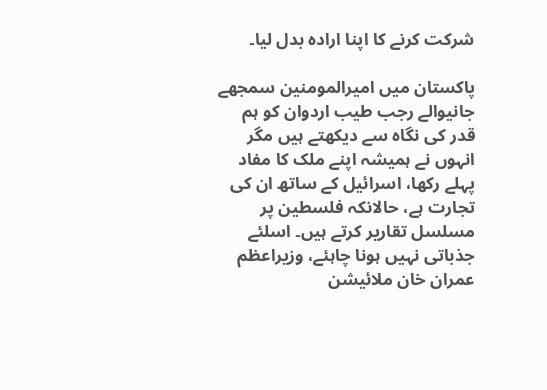شرکت کرنے کا اپنا ارادہ بدل لیا۔

پاکستان میں امیرالمومنین سمجھے جانیوالے رجب طیب اردوان کو ہم قدر کی نگاہ سے دیکھتے ہیں مگر انہوں نے ہمیشہ اپنے ملک کا مفاد پہلے رکھا، اسرائیل کے ساتھ ان کی تجارت ہے، حالانکہ فلسطین پر مسلسل تقاریر کرتے ہیں۔ اسلئے جذباتی نہیں ہونا چاہئے، وزیراعظم عمران خان ملائیشن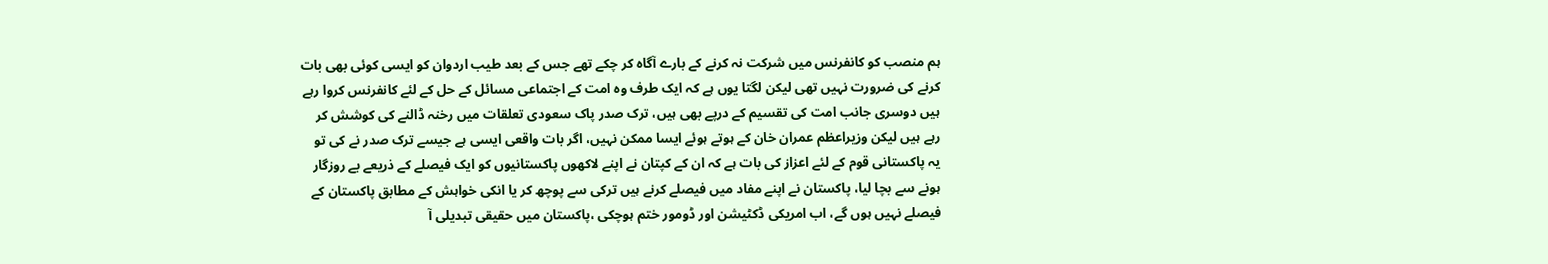ہم منصب کو کانفرنس میں شرکت نہ کرنے کے بارے آگاہ کر چکے تھے جس کے بعد طیب اردوان کو ایسی کوئی بھی بات کرنے کی ضرورت نہیں تھی لیکن لگتا یوں ہے کہ ایک طرف وہ امت کے اجتماعی مسائل کے حل کے لئے کانفرنس کروا رہے ہیں دوسری جانب امت کی تقسیم کے درپے بھی ہیں، ترک صدر پاک سعودی تعلقات میں رخنہ ڈالنے کی کوشش کر رہے ہیں لیکن وزیراعظم عمران خان کے ہوتے ہوئے ایسا ممکن نہیں، اگر بات واقعی ایسی ہے جیسے ترک صدر نے کی تو یہ پاکستانی قوم کے لئے اعزاز کی بات ہے کہ ان کے کپتان نے اپنے لاکھوں پاکستانیوں کو ایک فیصلے کے ذریعے بے روزگار ہونے سے بچا لیا، پاکستان نے اپنے مفاد میں فیصلے کرنے ہیں ترکی سے پوچھ کر یا انکی خواہش کے مطابق پاکستان کے فیصلے نہیں ہوں گے، اب امریکی ڈکٹیشن اور ڈومور ختم ہوچکی ،پاکستان میں حقیقی تبدیلی آ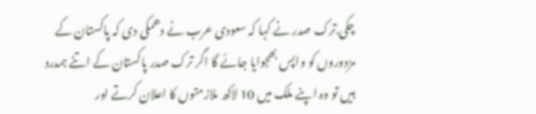چکی.ترک صدر نے کہا کہ سعودی عرب نے دھمکی دی کہ پاکستان کے مزدوروں کو واپس بھجوایا جائے گا اگر ترک صدر پاکستان کے اتنے ہمدرد ہیں تو وہ اپنے ملک میں 10 لاکھ ملازمتوں کا اعلان کرتے اور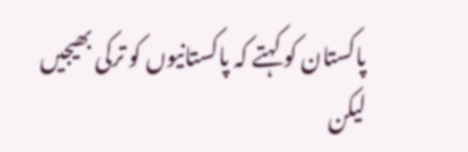پاکستان کو کہتے کہ پاکستانیوں کو ترکی بھیجیں لیکن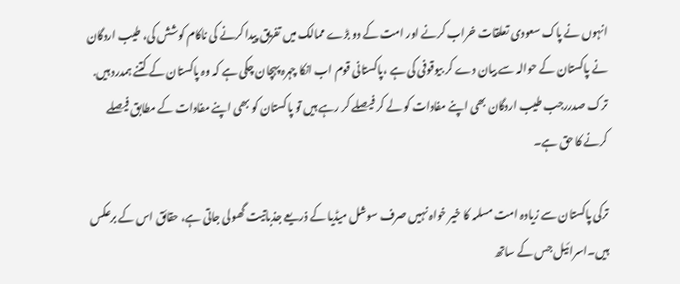انہوں نے پاک سعودی تعلقات خراب کرنے اور امت کے دو بڑے ممالک میں تفریق پیدا کرنے کی ناکام کوشش کی، طیب اردگان نے پاکستان کے حوالہ سے بیان دے کر بیوقوفی کی ہے ،پاکستانی قوم اب انکا چہرہ پہچان چکی ہے کہ وہ پاکستان کے کتنے ہمدرد ہیں. ترک صدررجب طیب اردگان بھی اپنے مفادات کو لے کر فیصلے کر رہے ہیں تو پاکستان کو بھی اپنے مفادات کے مطابق فیصلے کرنے کا حق ہے۔

ترکی پاکستان سے زیادہ امت مسلمہ کا خیر خواہ نہیں صرف سوشل میڈیا کے ذریعے جذباتیت گھولی جاتی ہے، حقائق اس کے برعکس ہیں۔اسرائیل جس کے ساتھ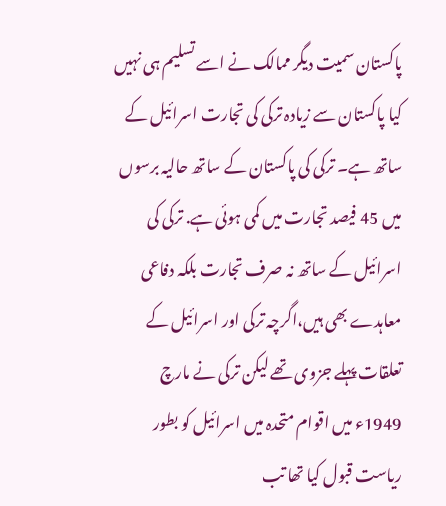پاکستان سمیت دیگر ممالک نے اسے تسلیم ہی نہیں کیا پاکستان سے زیادہ ترکی کی تجارت اسرائیل کے ساتھ ہے۔ ترکی کی پاکستان کے ساتھ حالیہ برسوں میں 45 فیصد تجارت میں کمی ہوئی ہے. ترکی کی اسرائیل کے ساتھ نہ صرف تجارت بلکہ دفاعی معاہدے بھی ہیں،اگرچہ ترکی اور اسرائیل کے تعلقات پہلے جزوی تھے لیکن ترکی نے مارچ 1949ء میں اقوام متحدہ میں اسرائیل کو بطور ریاست قبول کیا تھا تب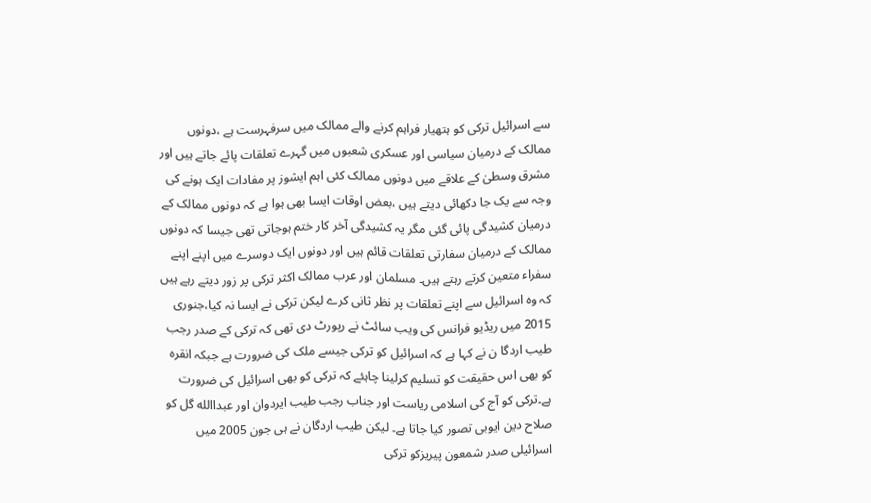سے اسرائیل ترکی کو ہتھیار فراہم کرنے والے ممالک میں سرفہرست ہے ،دونوں ممالک کے درمیان سیاسی اور عسکری شعبوں میں گہرے تعلقات پائے جاتے ہیں اور مشرق وسطیٰ کے علاقے میں دونوں ممالک کئی اہم ایشوز پر مفادات ایک ہونے کی وجہ سے یک جا دکھائی دیتے ہیں ،بعض اوقات ایسا بھی ہوا ہے کہ دونوں ممالک کے درمیان کشیدگی پائی گئی مگر یہ کشیدگی آخر کار ختم ہوجاتی تھی جیسا کہ دونوں ممالک کے درمیان سفارتی تعلقات قائم ہیں اور دونوں ایک دوسرے میں اپنے اپنے سفراء متعین کرتے رہتے ہیں۔ مسلمان اور عرب ممالک اکثر ترکی پر زور دیتے رہے ہیں کہ وہ اسرائیل سے اپنے تعلقات پر نظر ثانی کرے لیکن ترکی نے ایسا نہ کیا،جنوری 2015 میں ریڈیو فرانس کی ویب سائٹ نے رپورٹ دی تھی کہ ترکی کے صدر رجب طیب اردگا ن نے کہا ہے کہ اسرائیل کو ترکی جیسے ملک کی ضرورت ہے جبکہ انقرہ کو بھی اس حقیقت کو تسلیم کرلینا چاہئے کہ ترکی کو بھی اسرائیل کی ضرورت ہے۔ترکی کو آج کی اسلامی ریاست اور جناب رجب طیب ایردوان اور عبداالله گل کو صلاح دین ایوبی تصور کیا جاتا ہے۔ لیکن طیب اردگان نے ہی جون 2005 میں اسرائیلی صدر شمعون پیریزکو ترکی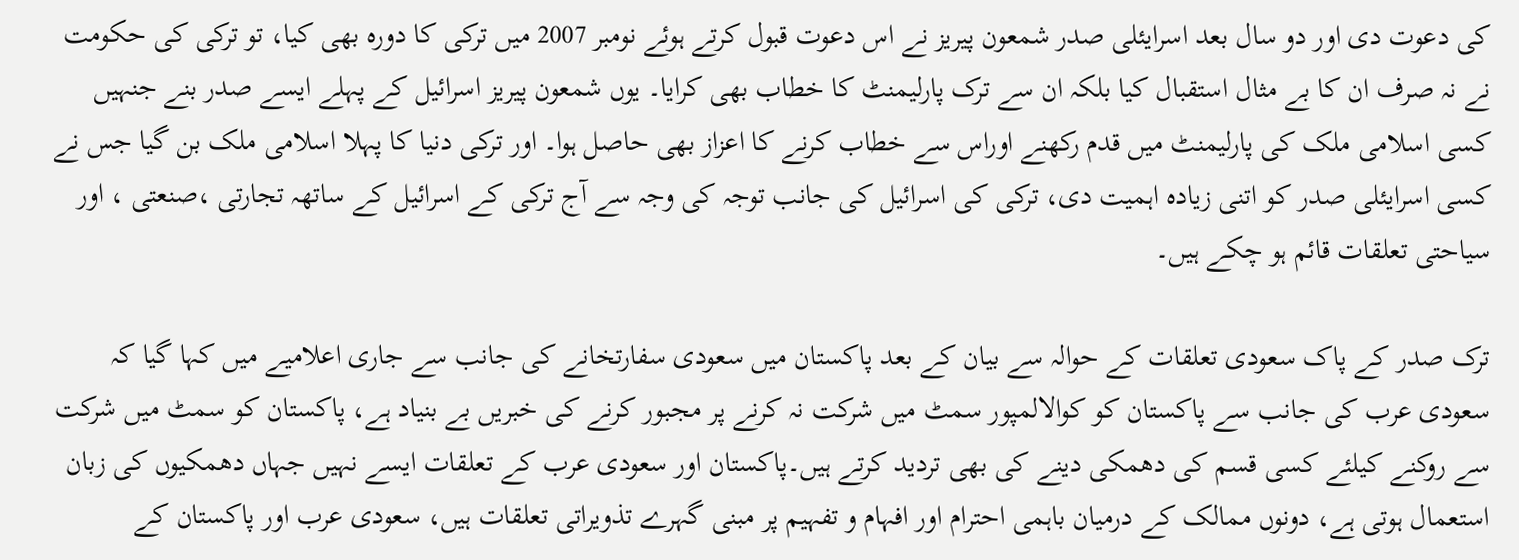کی دعوت دی اور دو سال بعد اسرایئلی صدر شمعون پیریز نے اس دعوت قبول کرتے ہوئے نومبر 2007 میں ترکی کا دورہ بھی کیا، تو ترکی کی حکومت نے نہ صرف ان کا بے مثال استقبال کیا بلکہ ان سے ترک پارلیمنٹ کا خطاب بھی کرایا۔ یوں شمعون پیریز اسرائیل کے پہلے ایسے صدر بنے جنہیں کسی اسلامی ملک کی پارلیمنٹ میں قدم رکھنے اوراس سے خطاب کرنے کا اعزاز بھی حاصل ہوا۔ اور ترکی دنیا کا پہلا اسلامی ملک بن گیا جس نے کسی اسرایئلی صدر کو اتنی زیادہ اہمیت دی، ترکی کی اسرائیل کی جانب توجہ کی وجہ سے آج ترکی کے اسرائیل کے ساتھہ تجارتی ،صنعتی ، اور سیاحتی تعلقات قائم ہو چکے ہیں۔

ترک صدر کے پاک سعودی تعلقات کے حوالہ سے بیان کے بعد پاکستان میں سعودی سفارتخانے کی جانب سے جاری اعلامیے میں کہا گیا کہ سعودی عرب کی جانب سے پاکستان کو کوالالمپور سمٹ میں شرکت نہ کرنے پر مجبور کرنے کی خبریں بے بنیاد ہے، پاکستان کو سمٹ میں شرکت سے روکنے کیلئے کسی قسم کی دھمکی دینے کی بھی تردید کرتے ہیں۔پاکستان اور سعودی عرب کے تعلقات ایسے نہیں جہاں دھمکیوں کی زبان استعمال ہوتی ہے، دونوں ممالک کے درمیان باہمی احترام اور افہام و تفہیم پر مبنی گہرے تذویراتی تعلقات ہیں، سعودی عرب اور پاکستان کے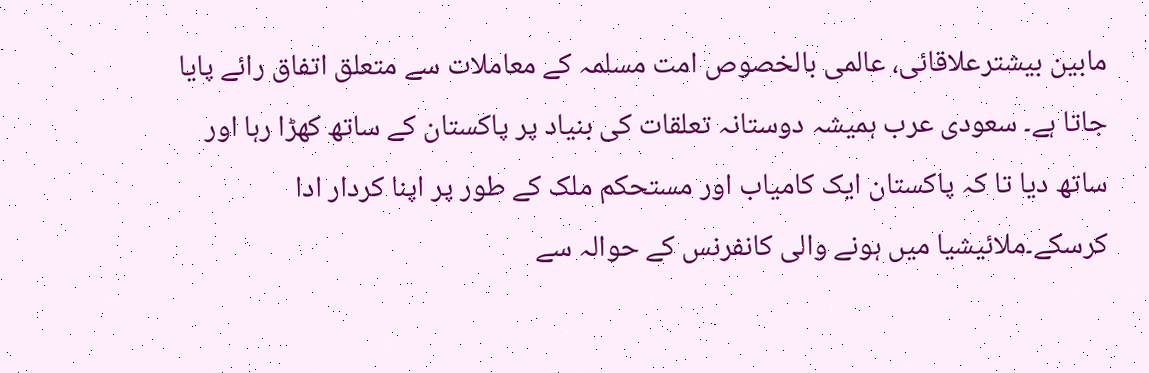مابین بیشترعلاقائی، عالمی بالخصوص امت مسلمہ کے معاملات سے متعلق اتفاق رائے پایا جاتا ہے۔ سعودی عرب ہمیشہ دوستانہ تعلقات کی بنیاد پر پاکستان کے ساتھ کھڑا رہا اور ساتھ دیا تا کہ پاکستان ایک کامیاب اور مستحکم ملک کے طور پر اپنا کردار ادا کرسکے۔ملائیشیا میں ہونے والی کانفرنس کے حوالہ سے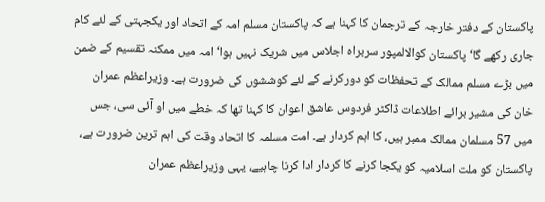پاکستان کے دفتر خارجہ کے ترجمان کا کہنا ہے کہ پاکستان مسلم امہ کے اتحاد اور یکجہتی کے لئے کام جاری رکھے گا‘ پاکستان کوالالمپور سربراہ اجلاس میں شریک نہیں ہوا‘ امہ میں ممکنہ تقسیم کے ضمن میں بڑے مسلم ممالک کے تحفظات کو دورکرنے کے لئے کوششوں کی ضرورت ہے۔ وزیراعظم عمران خان کی مشیر برائے اطلاعات ڈاکٹر فردوس عاشق اعوان کا کہنا تھا کہ خطے میں او آئی سی، جس میں 57 مسلمان ممالک ممبر ہیں، کا اہم کردار ہے۔ امت مسلمہ کا اتحاد وقت کی اہم ترین ضرورت ہے، پاکستان کو ملت اسلامیہ کو یکجا کرنے کا کردار ادا کرنا چاہیے، یہی وزیراعظم عمران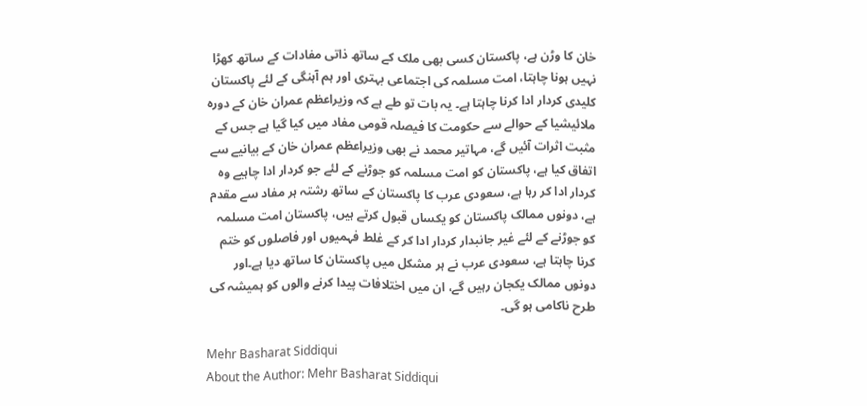خان کا وڑن ہے، پاکستان کسی بھی ملک کے ساتھ ذاتی مفادات کے ساتھ کھڑا نہیں ہونا چاہتا، امت مسلمہ کی اجتماعی بہتری اور ہم آہنگی کے لئے پاکستان کلیدی کردار ادا کرنا چاہتا ہے۔ یہ بات تو طے ہے کہ وزیراعظم عمران خان کے دورہ ملائیشیا کے حوالے سے حکومت کا فیصلہ قومی مفاد میں کیا گیا ہے جس کے مثبت اثرات آئیں گے، مہاتیر محمد نے بھی وزیراعظم عمران خان کے بیانیے سے اتفاق کیا ہے، پاکستان کو امت مسلمہ کو جوڑنے کے لئے جو کردار ادا چاہیے وہ کردار ادا کر رہا ہے، سعودی عرب کا پاکستان کے ساتھ رشتہ ہر مفاد سے مقدم ہے، دونوں ممالک پاکستان کو یکساں قبول کرتے ہیں، پاکستان امت مسلمہ کو جوڑنے کے لئے غیر جانبدار کردار ادا کر کے غلط فہمیوں اور فاصلوں کو ختم کرنا چاہتا ہے، سعودی عرب نے ہر مشکل میں پاکستان کا ساتھ دیا ہے۔اور دونوں ممالک یکجان رہیں گے، ان میں اختلافات پیدا کرنے والوں کو ہمیشہ کی طرح ناکامی ہو گی۔

Mehr Basharat Siddiqui
About the Author: Mehr Basharat Siddiqui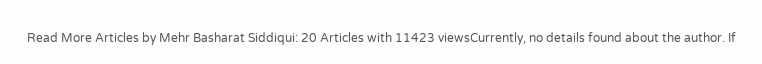Read More Articles by Mehr Basharat Siddiqui: 20 Articles with 11423 viewsCurrently, no details found about the author. If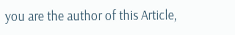you are the author of this Article,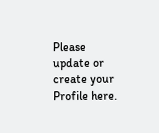Please update or create your Profile here.